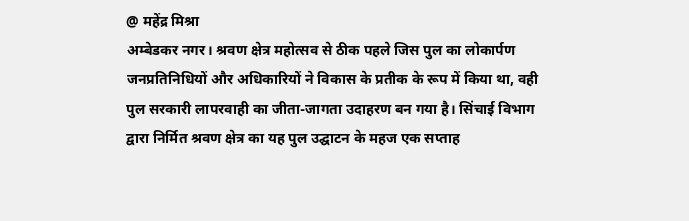@ महेंद्र मिश्रा
अम्बेडकर नगर। श्रवण क्षेत्र महोत्सव से ठीक पहले जिस पुल का लोकार्पण जनप्रतिनिधियों और अधिकारियों ने विकास के प्रतीक के रूप में किया था, वही पुल सरकारी लापरवाही का जीता-जागता उदाहरण बन गया है। सिंचाई विभाग द्वारा निर्मित श्रवण क्षेत्र का यह पुल उद्घाटन के महज एक सप्ताह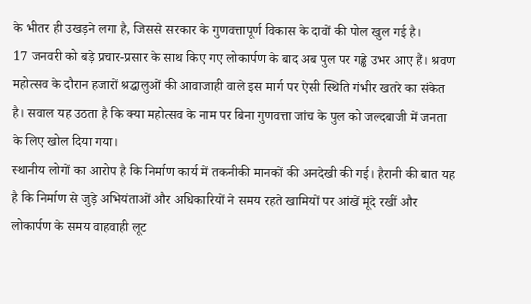के भीतर ही उखड़ने लगा है, जिससे सरकार के गुणवत्तापूर्ण विकास के दावों की पोल खुल गई है।
17 जनवरी को बड़े प्रचार-प्रसार के साथ किए गए लोकार्पण के बाद अब पुल पर गड्ढे उभर आए हैं। श्रवण महोत्सव के दौरान हजारों श्रद्धालुओं की आवाजाही वाले इस मार्ग पर ऐसी स्थिति गंभीर खतरे का संकेत है। सवाल यह उठता है कि क्या महोत्सव के नाम पर बिना गुणवत्ता जांच के पुल को जल्दबाजी में जनता के लिए खोल दिया गया।
स्थानीय लोगों का आरोप है कि निर्माण कार्य में तकनीकी मानकों की अनदेखी की गई। हैरानी की बात यह है कि निर्माण से जुड़े अभियंताओं और अधिकारियों ने समय रहते खामियों पर आंखें मूंदे रखीं और लोकार्पण के समय वाहवाही लूट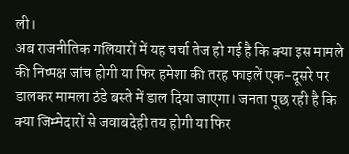ली।
अब राजनीतिक गलियारों में यह चर्चा तेज हो गई है कि क्या इस मामले की निष्पक्ष जांच होगी या फिर हमेशा की तरह फाइलें एक-दूसरे पर डालकर मामला ठंडे बस्ते में डाल दिया जाएगा। जनता पूछ रही है कि क्या जिम्मेदारों से जवाबदेही तय होगी या फिर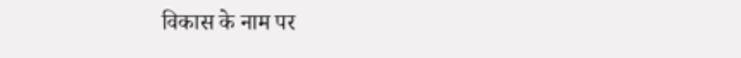विकास के नाम पर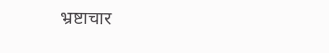भ्रष्टाचार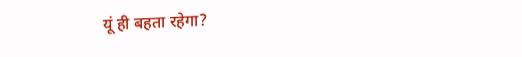यूं ही बहता रहेगा?